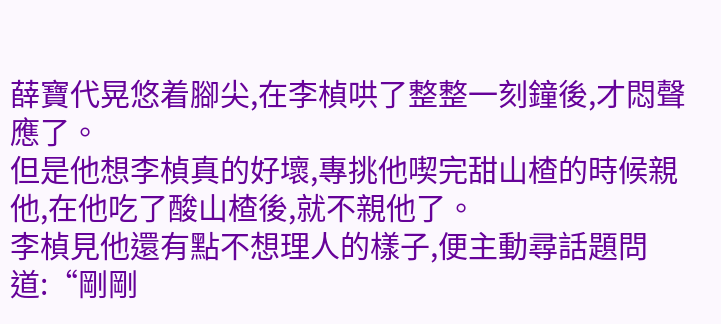薛寶代晃悠着腳尖,在李楨哄了整整一刻鐘後,才悶聲應了。
但是他想李楨真的好壞,專挑他喫完甜山楂的時候親他,在他吃了酸山楂後,就不親他了。
李楨見他還有點不想理人的樣子,便主動尋話題問道:“剛剛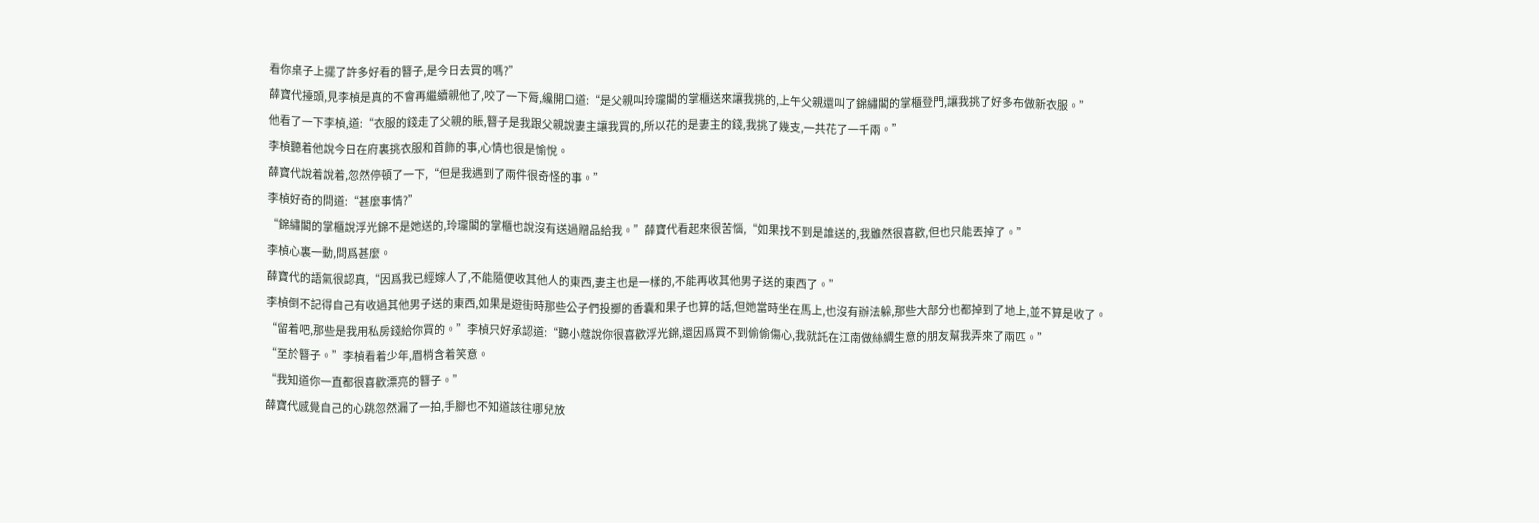看你桌子上擺了許多好看的簪子,是今日去買的嗎?”
薛寶代擡頭,見李楨是真的不會再繼續親他了,咬了一下脣,纔開口道:“是父親叫玲瓏閣的掌櫃送來讓我挑的,上午父親還叫了錦繡閣的掌櫃登門,讓我挑了好多布做新衣服。”
他看了一下李楨,道:“衣服的錢走了父親的賬,簪子是我跟父親說妻主讓我買的,所以花的是妻主的錢,我挑了幾支,一共花了一千兩。”
李楨聽着他說今日在府裏挑衣服和首飾的事,心情也很是愉悅。
薛寶代說着說着,忽然停頓了一下,“但是我遇到了兩件很奇怪的事。”
李楨好奇的問道:“甚麼事情?”
“錦繡閣的掌櫃說浮光錦不是她送的,玲瓏閣的掌櫃也說沒有送過贈品給我。”薛寶代看起來很苦惱,“如果找不到是誰送的,我雖然很喜歡,但也只能丟掉了。”
李楨心裏一動,問爲甚麼。
薛寶代的語氣很認真,“因爲我已經嫁人了,不能隨便收其他人的東西,妻主也是一樣的,不能再收其他男子送的東西了。”
李楨倒不記得自己有收過其他男子送的東西,如果是遊街時那些公子們投擲的香囊和果子也算的話,但她當時坐在馬上,也沒有辦法躲,那些大部分也都掉到了地上,並不算是收了。
“留着吧,那些是我用私房錢給你買的。”李楨只好承認道:“聽小蔻說你很喜歡浮光錦,還因爲買不到偷偷傷心,我就託在江南做絲綢生意的朋友幫我弄來了兩匹。”
“至於簪子。”李楨看着少年,眉梢含着笑意。
“我知道你一直都很喜歡漂亮的簪子。”
薛寶代感覺自己的心跳忽然漏了一拍,手腳也不知道該往哪兒放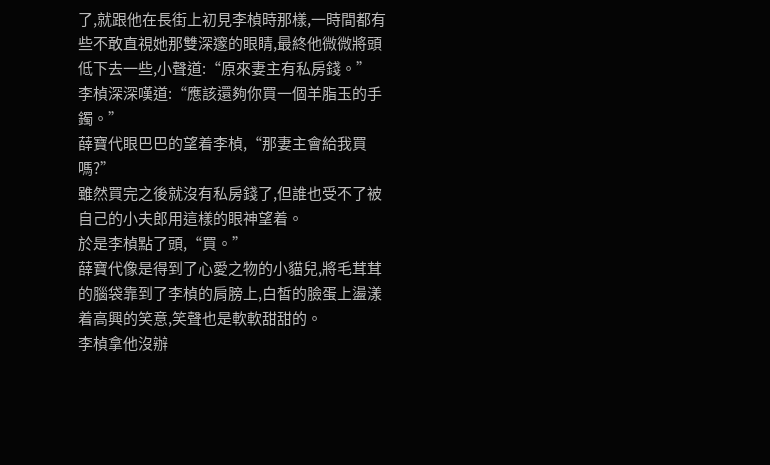了,就跟他在長街上初見李楨時那樣,一時間都有些不敢直視她那雙深邃的眼睛,最終他微微將頭低下去一些,小聲道:“原來妻主有私房錢。”
李楨深深嘆道:“應該還夠你買一個羊脂玉的手鐲。”
薛寶代眼巴巴的望着李楨,“那妻主會給我買嗎?”
雖然買完之後就沒有私房錢了,但誰也受不了被自己的小夫郎用這樣的眼神望着。
於是李楨點了頭,“買。”
薛寶代像是得到了心愛之物的小貓兒,將毛茸茸的腦袋靠到了李楨的肩膀上,白皙的臉蛋上盪漾着高興的笑意,笑聲也是軟軟甜甜的。
李楨拿他沒辦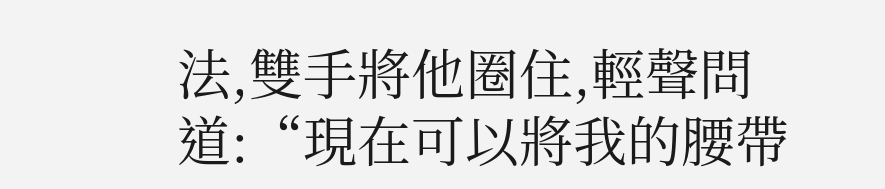法,雙手將他圈住,輕聲問道:“現在可以將我的腰帶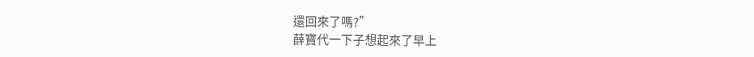還回來了嗎?”
薛寶代一下子想起來了早上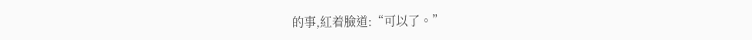的事,紅着臉道:“可以了。”